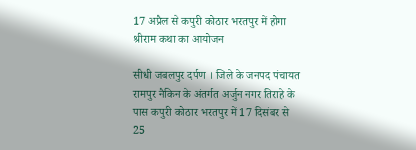17 अप्रैल से कपुरी कोठार भरतपुर में होगा श्रीराम कथा का आयोजन

सीधी जबलपुर दर्पण । जिले के जनपद पंचायत रामपुर नैकिन के अंतर्गत अर्जुन नगर तिराहे के पास कपुरी कोठार भरतपुर में 17 दिसंबर से 25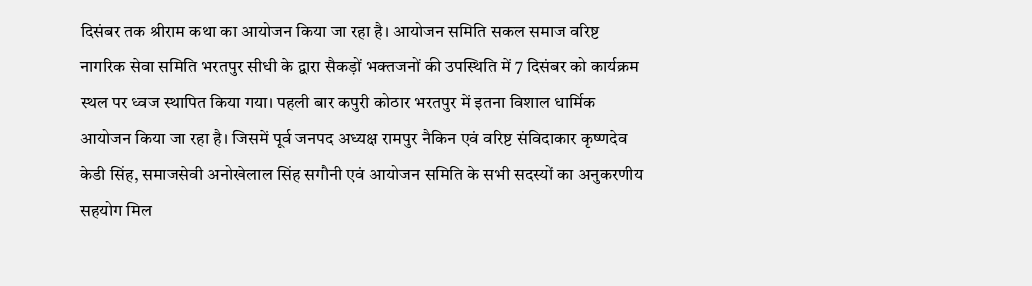दिसंबर तक श्रीराम कथा का आयोजन किया जा रहा है। आयोजन समिति सकल समाज वरिष्ट नागरिक सेवा समिति भरतपुर सीधी के द्वारा सैकड़ों भक्तजनों की उपस्थिति में 7 दिसंबर को कार्यक्रम स्थल पर ध्वज स्थापित किया गया। पहली बार कपुरी कोठार भरतपुर में इतना विशाल धार्मिक आयोजन किया जा रहा है। जिसमें पूर्व जनपद अध्यक्ष रामपुर नैकिन एवं वरिष्ट संविदाकार कृष्णदेव केडी सिंह, समाजसेवी अनोखेलाल सिंह सगौनी एवं आयोजन समिति के सभी सदस्यों का अनुकरणीय सहयोग मिल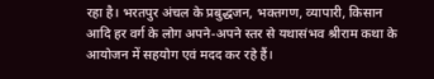रहा है। भरतपुर अंचल के प्रबुद्धजन, भक्तगण, व्यापारी, किसान आदि हर वर्ग के लोग अपने-अपने स्तर से यथासंभव श्रीराम कथा के आयोजन में सहयोग एवं मदद कर रहे हैं।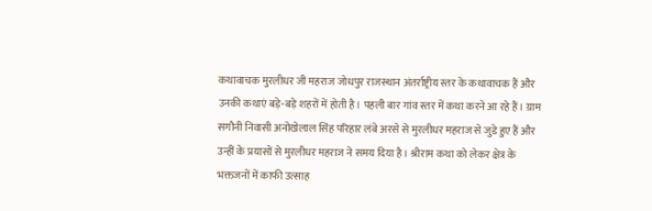कथावाचक मुरलीधर जी महराज जोधपुर राजस्थान अंतर्राष्ट्रीय स्तर के कथावाचक हैं और उनकी कथाएं बड़े-बड़े शहरों में होती है। पहली बार गांव स्तर में कथा करने आ रहे हैं। ग्राम सगौनी निवासी अनोखेलाल सिंह परिहार लंबे अरसे से मुरलीधर महराज से जुडे हुए हैं और उन्हीं के प्रयासों से मुरलीधर महराज ने समय दिया है। श्रीराम कथा को लेकर क्षेत्र के भक्तजनों में काफी उत्साह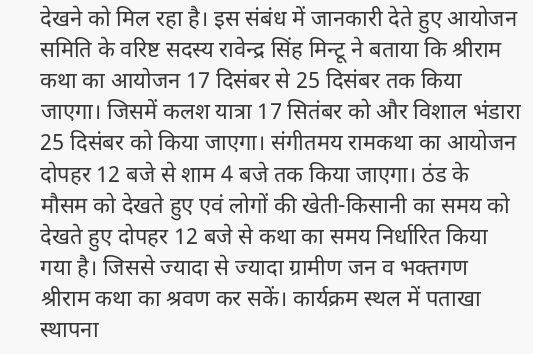देखने को मिल रहा है। इस संबंध में जानकारी देते हुए आयोजन समिति के वरिष्ट सदस्य रावेन्द्र सिंह मिन्टू ने बताया कि श्रीराम कथा का आयोजन 17 दिसंबर से 25 दिसंबर तक किया जाएगा। जिसमें कलश यात्रा 17 सितंबर को और विशाल भंडारा 25 दिसंबर को किया जाएगा। संगीतमय रामकथा का आयोजन दोपहर 12 बजे से शाम 4 बजे तक किया जाएगा। ठंड के मौसम को देखते हुए एवं लोगों की खेती-किसानी का समय को देखते हुए दोपहर 12 बजे से कथा का समय निर्धारित किया गया है। जिससे ज्यादा से ज्यादा ग्रामीण जन व भक्तगण श्रीराम कथा का श्रवण कर सकें। कार्यक्रम स्थल में पताखा स्थापना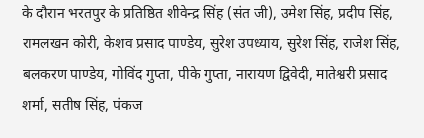के दौरान भरतपुर के प्रतिष्ठित शीवेन्द्र सिंह (संत जी), उमेश सिंह, प्रदीप सिंह, रामलखन कोरी, केशव प्रसाद पाण्डेय, सुरेश उपध्याय, सुरेश सिंह, राजेश सिंह, बलकरण पाण्डेय, गोविंद गुप्ता, पीके गुप्ता, नारायण द्विवेदी, मातेश्वरी प्रसाद शर्मा, सतीष सिंह, पंकज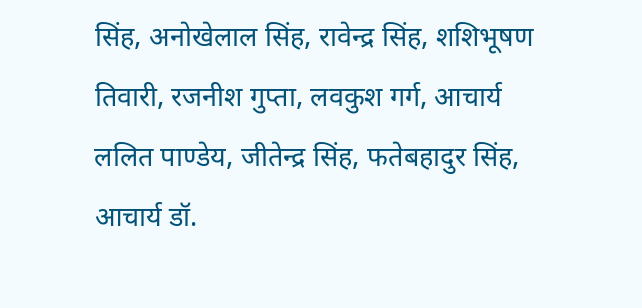सिंह, अनोखेलाल सिंह, रावेन्द्र सिंह, शशिभूषण तिवारी, रजनीश गुप्ता, लवकुश गर्ग, आचार्य ललित पाण्डेय, जीतेन्द्र सिंह, फतेबहादुर सिंह, आचार्य डॉ.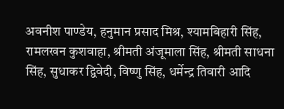अवनीश पाण्डेय, हनुमान प्रसाद मिश्र, श्यामबिहारी सिंह, रामलखन कुशवाहा, श्रीमती अंजूमाला सिंह, श्रीमती साधना सिंह, सुधाकर द्विवेदी, विष्णु सिंह, धर्मेन्द्र तिवारी आदि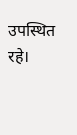उपस्थित रहे।